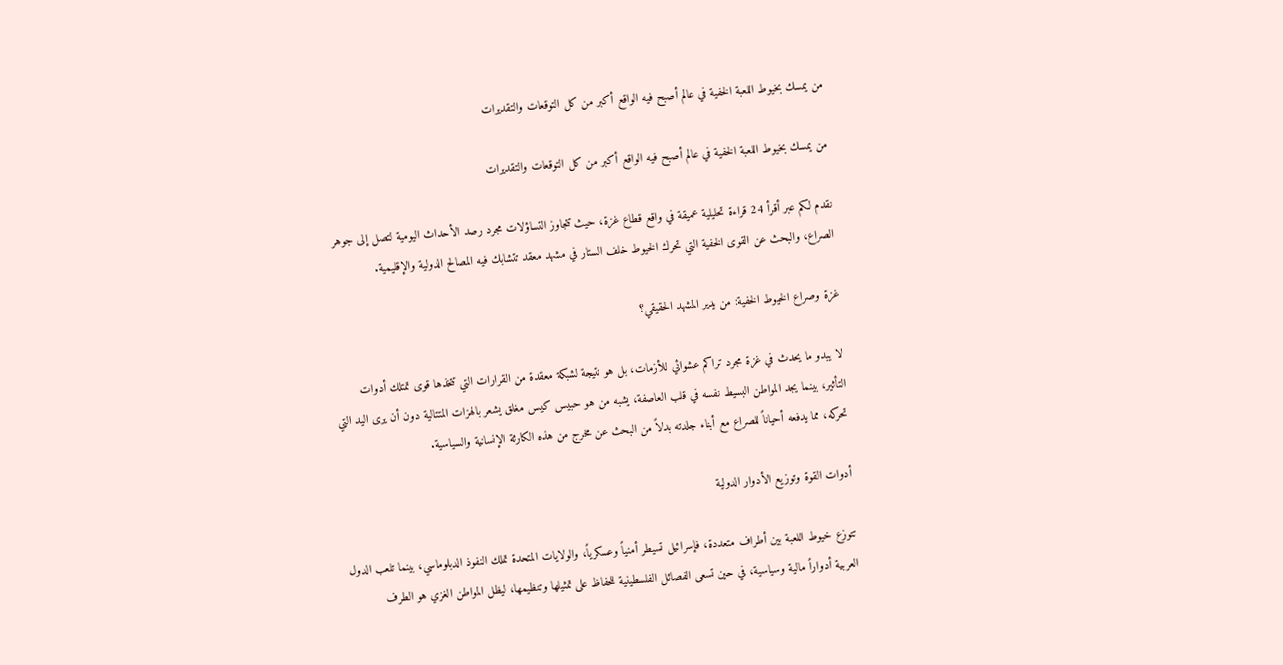من يمسك بخيوط اللعبة الخفية في عالم أصبح فيه الواقع أكبر من كل التوقعات والتقديرات

من يمسك بخيوط اللعبة الخفية في عالم أصبح فيه الواقع أكبر من كل التوقعات والتقديرات

نقدم لكم عبر أقرأ 24 قراءة تحليلية عميقة في واقع قطاع غزة، حيث تتجاوز التساؤلات مجرد رصد الأحداث اليومية لتصل إلى جوهر الصراع، والبحث عن القوى الخفية التي تحرك الخيوط خلف الستار في مشهد معقد تتشابك فيه المصالح الدولية والإقليمية.

غزة وصراع الخيوط الخفية: من يدير المشهد الحقيقي؟

لا يبدو ما يحدث في غزة مجرد تراكم عشوائي للأزمات، بل هو نتيجة لشبكة معقدة من القرارات التي تتخذها قوى تمتلك أدوات التأثير، بينما يجد المواطن البسيط نفسه في قلب العاصفة، يشبه من هو حبيس كيس مغلق يشعر بالهزات المتتالية دون أن يرى اليد التي تحركه، مما يدفعه أحياناً للصراع مع أبناء جلدته بدلاً من البحث عن مخرج من هذه الكارثة الإنسانية والسياسية.

أدوات القوة وتوزيع الأدوار الدولية

تتوزع خيوط اللعبة بين أطراف متعددة، فإسرائيل تسيطر أمنياً وعسكرياً، والولايات المتحدة تملك النفوذ الدبلوماسي، بينما تلعب الدول العربية أدواراً مالية وسياسية، في حين تسعى الفصائل الفلسطينية للحفاظ على تمثيلها وتنظيمها، ليظل المواطن الغزي هو الطرف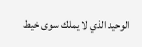الوحيد الذي لا يملك سوى خيط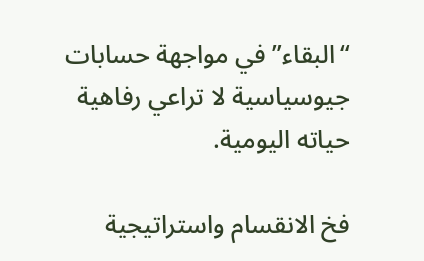“البقاء” في مواجهة حسابات جيوسياسية لا تراعي رفاهية حياته اليومية.

فخ الانقسام واستراتيجية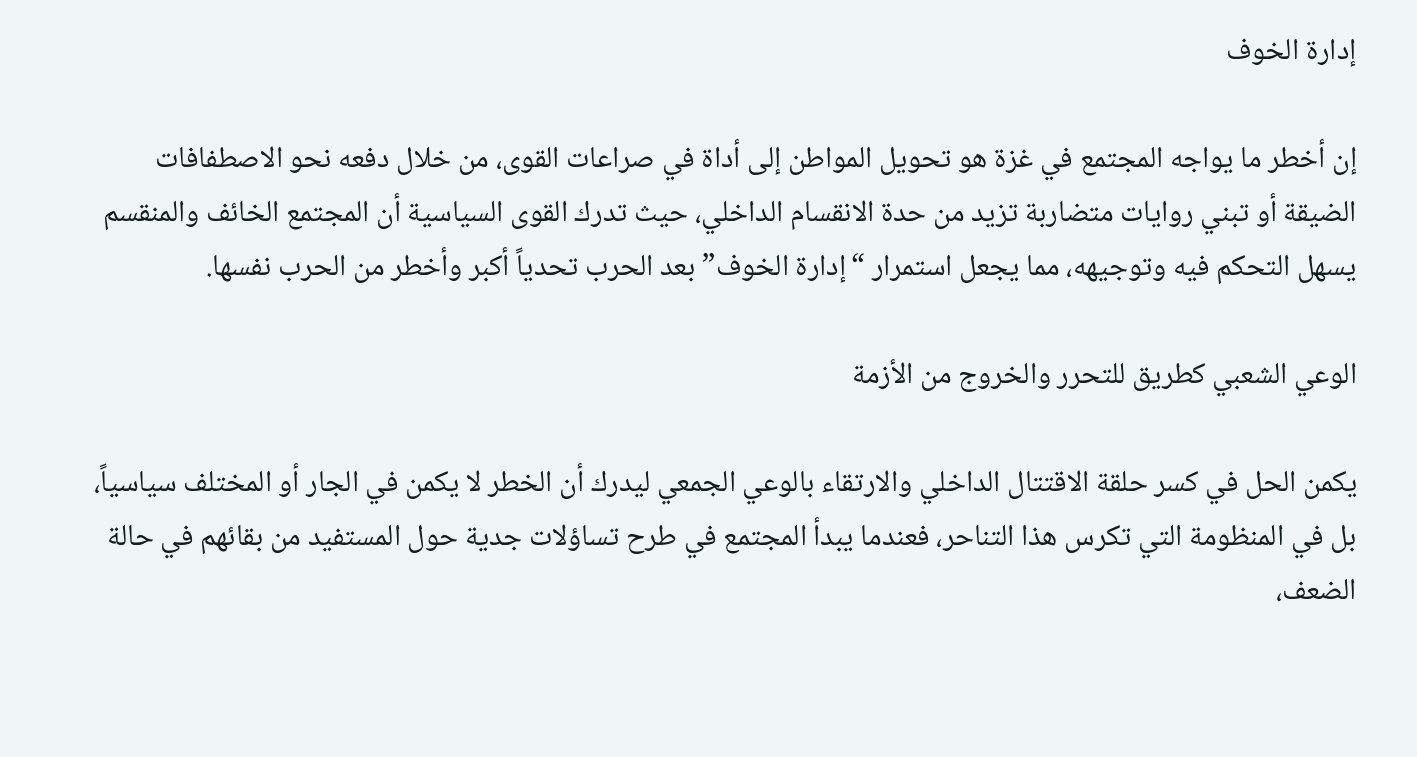إدارة الخوف

إن أخطر ما يواجه المجتمع في غزة هو تحويل المواطن إلى أداة في صراعات القوى، من خلال دفعه نحو الاصطفافات الضيقة أو تبني روايات متضاربة تزيد من حدة الانقسام الداخلي، حيث تدرك القوى السياسية أن المجتمع الخائف والمنقسم يسهل التحكم فيه وتوجيهه، مما يجعل استمرار “إدارة الخوف” بعد الحرب تحدياً أكبر وأخطر من الحرب نفسها.

الوعي الشعبي كطريق للتحرر والخروج من الأزمة

يكمن الحل في كسر حلقة الاقتتال الداخلي والارتقاء بالوعي الجمعي ليدرك أن الخطر لا يكمن في الجار أو المختلف سياسياً، بل في المنظومة التي تكرس هذا التناحر، فعندما يبدأ المجتمع في طرح تساؤلات جدية حول المستفيد من بقائهم في حالة الضعف،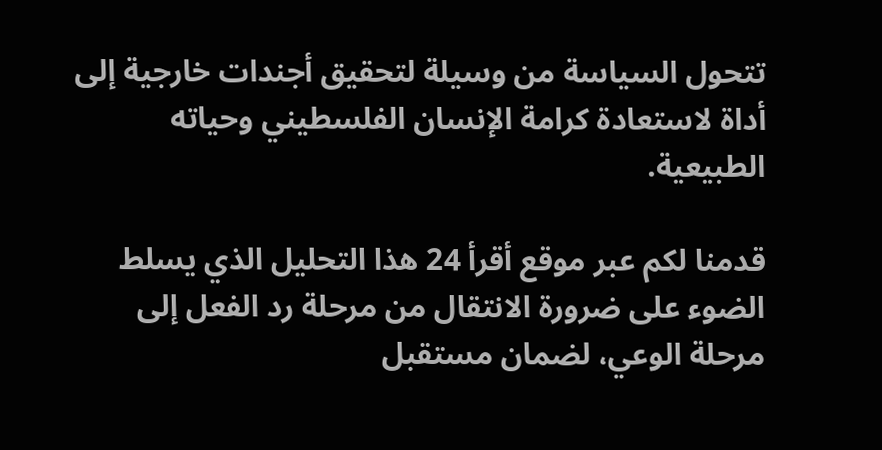تتحول السياسة من وسيلة لتحقيق أجندات خارجية إلى أداة لاستعادة كرامة الإنسان الفلسطيني وحياته الطبيعية.

قدمنا لكم عبر موقع أقرأ 24 هذا التحليل الذي يسلط الضوء على ضرورة الانتقال من مرحلة رد الفعل إلى مرحلة الوعي، لضمان مستقبل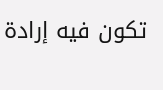تكون فيه إرادة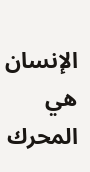الإنسان هي المحرك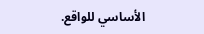الأساسي للواقع.